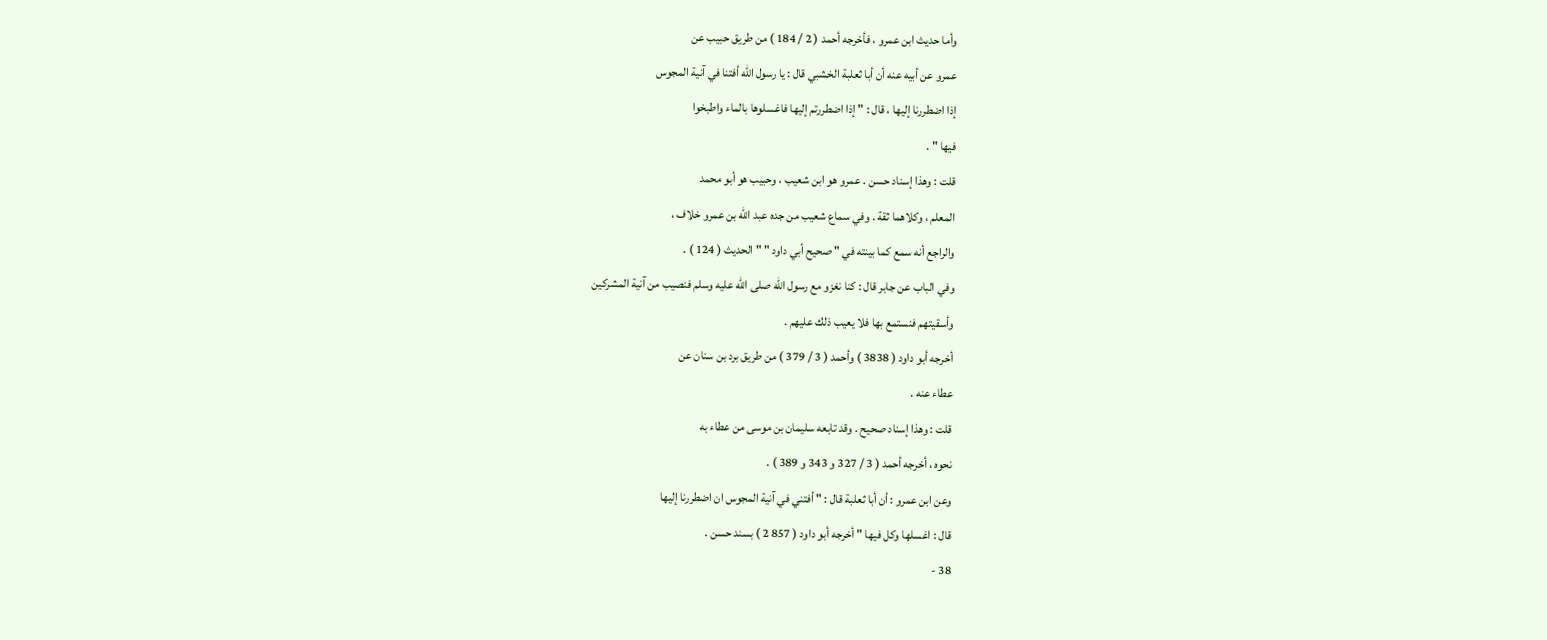وأما حديث ابن عمرو ، فأخرجه أحمد ( 2 / 184 ) من طريق حبيب عن
عمرو عن أبيه عنه أن أبا ثعلبة الخشبي قال : يا رسول الله أفتنا في آنية المجوس
إذا اضطررنا إليها ، قال : " إذا اضطررتم إليها فاغسلوها بالماء واطبخوا
فيها " .
قلت : وهذا إسناد حسن . عمرو هو ابن شعيب ، وحبيب هو أبو محمد
المعلم ، وكلاهما ثقة . وفي سماع شعيب من جده عبد الله بن عمرو خلاف ،
والراجع أنه سمع كما بينته في " صحيح أبي داود " " الحديث ( 124 ) .
وفي الباب عن جابر قال : كنا نغزو مع رسول الله صلى الله عليه وسلم فنصيب من آنية المشركين
وأسقيتهم فنستمع بها فلا يعيب ذلك عليهم .
أخرجه أبو داود ( 3838 ) وأحمد ( 3 / 379 ) من طريق برد بن سنان عن
عطاء عنه .
قلت : وهذا إسناد صحيح . وقد تابعه سليمان بن موسى من عطاء به
نحوه ، أخرجه أحمد ( 3 / 327 و 343 و 389 ) .
وعن ابن عمرو : أن أبا ثعلبة قال : " أفتني في آنية المجوس ان اضطررنا إليها
قال : اغسلها وكل فيها " أخرجه أبو داود ( 857 2 ) بسند حسن .
38 -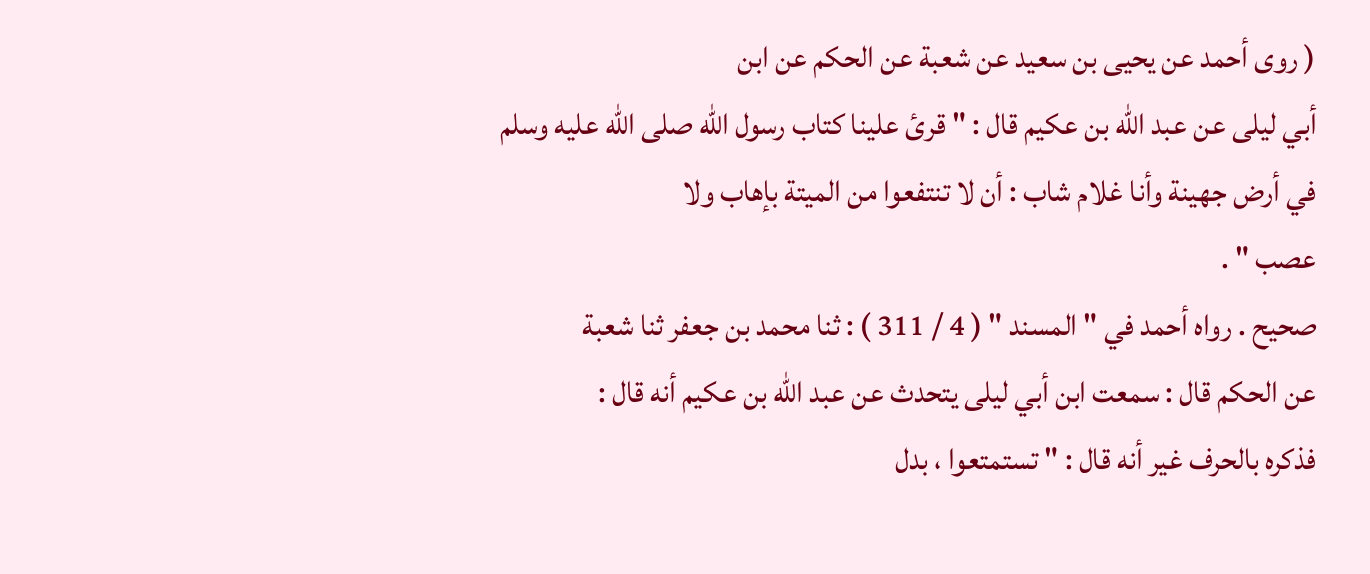( روى أحمد عن يحيى بن سعيد عن شعبة عن الحكم عن ابن
أبي ليلى عن عبد الله بن عكيم قال : " قرئ علينا كتاب رسول الله صلى الله عليه وسلم
في أرض جهينة وأنا غلام شاب : أن لا تنتفعوا من الميتة بإهاب ولا
عصب " .
صحيح . رواه أحمد في " المسند " ( 4 / 311 ) : ثنا محمد بن جعفر ثنا شعبة
عن الحكم قال : سمعت ابن أبي ليلى يتحدث عن عبد الله بن عكيم أنه قال :
فذكره بالحرف غير أنه قال : " تستمتعوا ، بدل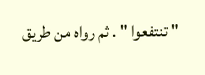" تنتفعوا " . ثم رواه من طريق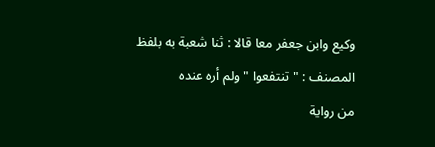وكيع وابن جعفر معا قالا : ثنا شعبة به بلفظ المصنف : " تنتفعوا " ولم أره عنده
من رواية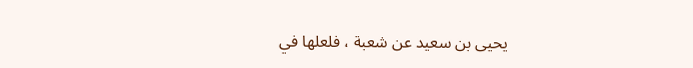يحيى بن سعيد عن شعبة ، فلعلها في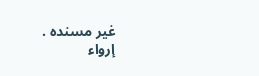غير مسنده .
إرواء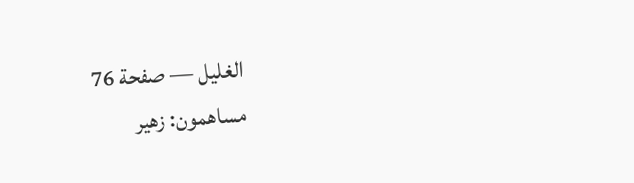الغليل — صفحة 76
مساهمون: زهير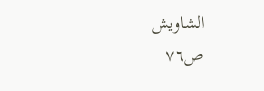الشاويش
ص٧٦